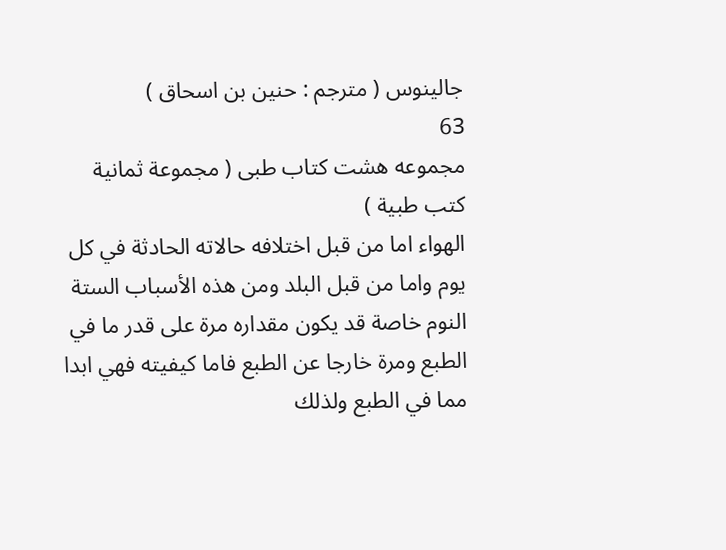جالينوس ( مترجم : حنين بن اسحاق )
63
مجموعه هشت كتاب طبى ( مجموعة ثمانية كتب طبية )
الهواء اما من قبل اختلافه حالاته الحادثة في كل يوم واما من قبل البلد ومن هذه الأسباب الستة النوم خاصة قد يكون مقداره مرة على قدر ما في الطبع ومرة خارجا عن الطبع فاما كيفيته فهي ابدا مما في الطبع ولذلك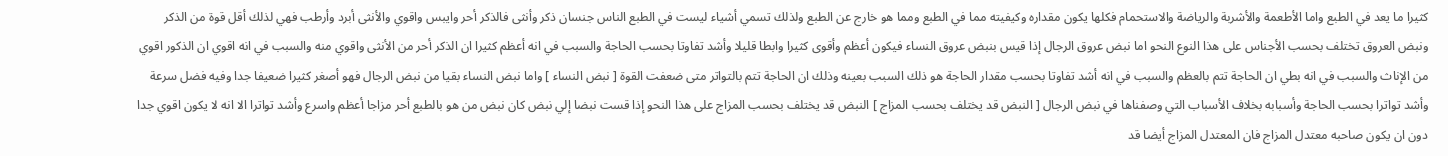كثيرا ما يعد في الطبع واما الأطعمة والأشربة والرياضة والاستحمام فكلها يكون مقداره وكيفيته مما في الطبع ومما هو خارج عن الطبع ولذلك تسمي أشياء ليست في الطبع الناس جنسان ذكر وأنثى فالذكر أحر وايبس واقوي والأنثى أبرد وأرطب فهي لذلك أقل قوة من الذكر ونبض العروق تختلف بحسب الأجناس على هذا النوع النحو اما نبض عروق الرجال إذا قيس بنبض عروق النساء فيكون أعظم وأقوى كثيرا وابطا قليلا وأشد تفاوتا بحسب الحاجة والسبب في انه أعظم كثيرا ان الذكر أحر من الأنثى واقوي منه والسبب في انه اقوي ان الذكور اقوي من الإناث والسبب في انه بطي ان الحاجة تتم بالعظم والسبب في انه أشد تفاوتا بحسب مقدار الحاجة هو ذلك السبب بعينه وذلك ان الحاجة تتم بالتواتر متى ضعفت القوة [ نبض النساء ] واما نبض النساء بقيا من نبض الرجال فهو أصغر كثيرا ضعيفا جدا وفيه فضل سرعة وأشد تواترا بحسب الحاجة وأسبابه بخلاف الأسباب التي وصفناها في نبض الرجال [ النبض قد يختلف بحسب المزاج ] النبض قد يختلف بحسب المزاج على هذا النحو إذا قست نبضا إلي نبض كان نبض من هو بالطبع أحر مزاجا أعظم واسرع وأشد تواترا الا انه لا يكون اقوي جدا دون ان يكون صاحبه معتدل المزاج فان المعتدل المزاج أيضا قد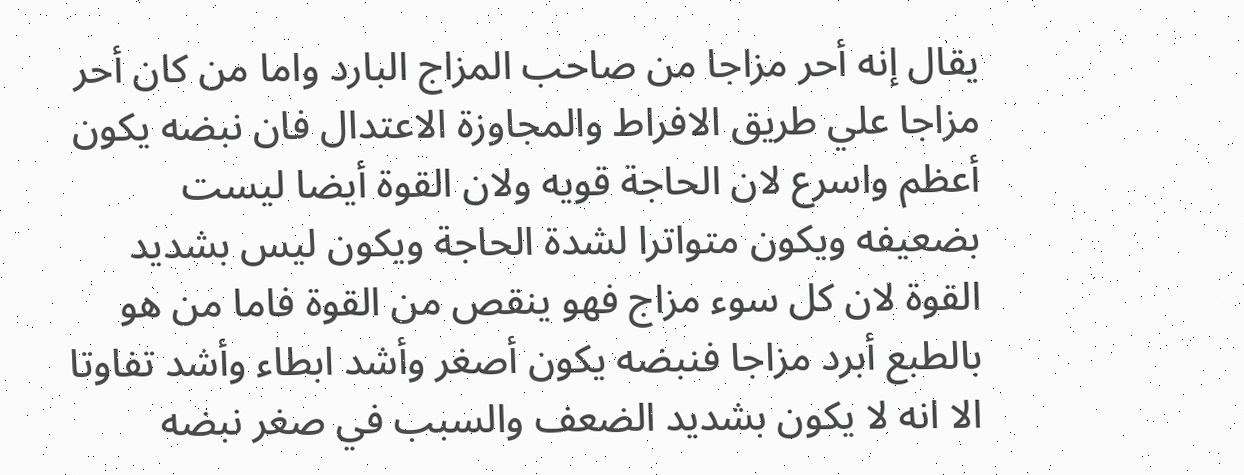يقال إنه أحر مزاجا من صاحب المزاج البارد واما من كان أحر مزاجا علي طريق الافراط والمجاوزة الاعتدال فان نبضه يكون أعظم واسرع لان الحاجة قويه ولان القوة أيضا ليست بضعيفه ويكون متواترا لشدة الحاجة ويكون ليس بشديد القوة لان كل سوء مزاج فهو ينقص من القوة فاما من هو بالطبع أبرد مزاجا فنبضه يكون أصغر وأشد ابطاء وأشد تفاوتا الا انه لا يكون بشديد الضعف والسبب في صغر نبضه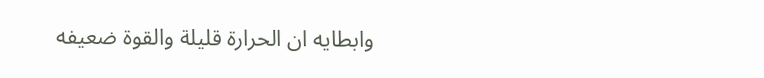وابطايه ان الحرارة قليلة والقوة ضعيفه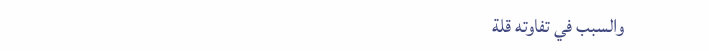والسبب في تفاوته قلة